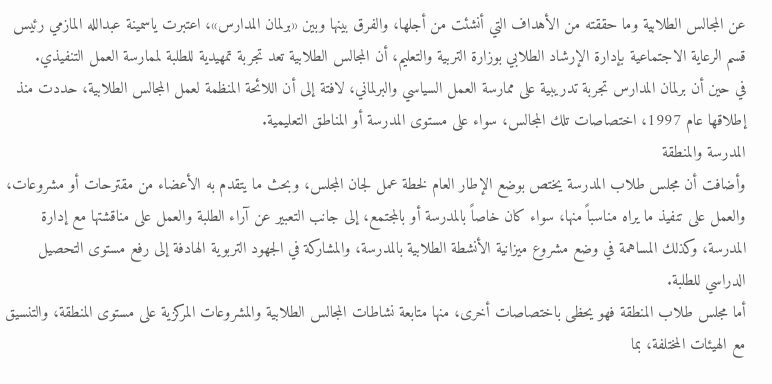عن المجالس الطلابية وما حققته من الأهداف التي أنشئت من أجلها، والفرق بينها وبين «برلمان المدارس»، اعتبرت ياسمينة عبدالله المازمي رئيس قسم الرعاية الاجتماعية بإدارة الإرشاد الطلابي بوزارة التربية والتعليم، أن المجالس الطلابية تعد تجربة تمهيدية للطلبة لممارسة العمل التنفيذي.
في حين أن برلمان المدارس تجربة تدريبية على ممارسة العمل السياسي والبرلماني، لافتة إلى أن اللائحة المنظمة لعمل المجالس الطلابية، حددت منذ إطلاقها عام 1997، اختصاصات تلك المجالس، سواء على مستوى المدرسة أو المناطق التعليمية.
المدرسة والمنطقة
وأضافت أن مجلس طلاب المدرسة يختص بوضع الإطار العام لخطة عمل لجان المجلس، وبحث ما يتقدم به الأعضاء من مقترحات أو مشروعات، والعمل على تنفيذ ما يراه مناسباً منها، سواء كان خاصاً بالمدرسة أو بالمجتمع، إلى جانب التعبير عن آراء الطلبة والعمل على مناقشتها مع إدارة المدرسة، وكذلك المساهمة في وضع مشروع ميزانية الأنشطة الطلابية بالمدرسة، والمشاركة في الجهود التربوية الهادفة إلى رفع مستوى التحصيل الدراسي للطلبة.
أما مجلس طلاب المنطقة فهو يحظى باختصاصات أخرى، منها متابعة نشاطات المجالس الطلابية والمشروعات المركزية على مستوى المنطقة، والتنسيق مع الهيئات المختلفة، بما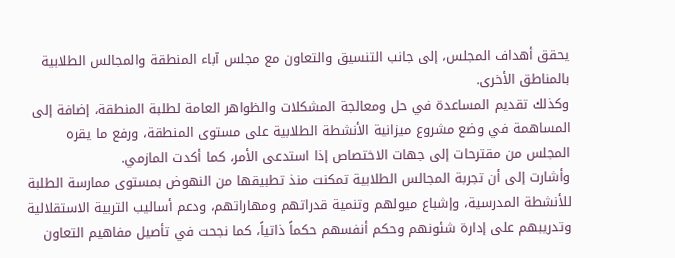يحقق أهداف المجلس، إلى جانب التنسيق والتعاون مع مجلس آباء المنطقة والمجالس الطلابية بالمناطق الأخرى.
وكذلك تقديم المساعدة في حل ومعالجة المشكلات والظواهر العامة لطلبة المنطقة، إضافة إلى المساهمة في وضع مشروع ميزانية الأنشطة الطلابية على مستوى المنطقة، ورفع ما يقره المجلس من مقترحات إلى جهات الاختصاص إذا استدعى الأمر، كما أكدت المازمي.
وأشارت إلى أن تجربة المجالس الطلابية تمكنت منذ تطبيقها من النهوض بمستوى ممارسة الطلبة للأنشطة المدرسية، وإشباع ميولهم وتنمية قدراتهم ومهاراتهم، ودعم أساليب التربية الاستقلالية وتدريبهم على إدارة شئونهم وحكم أنفسهم حكماً ذاتياً، كما نجحت في تأصيل مفاهيم التعاون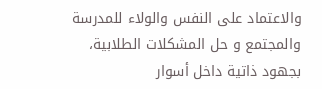والاعتماد على النفس والولاء للمدرسة والمجتمع و حل المشكلات الطلابية، بجهود ذاتية داخل أسوار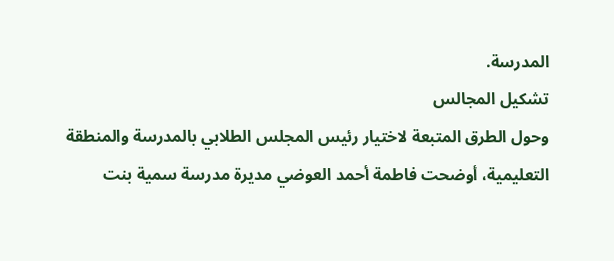المدرسة.
تشكيل المجالس
وحول الطرق المتبعة لاختيار رئيس المجلس الطلابي بالمدرسة والمنطقة التعليمية، أوضحت فاطمة أحمد العوضي مديرة مدرسة سمية بنت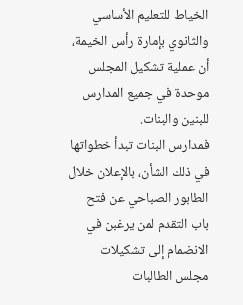الخياط للتعليم الأساسي والثانوي بإمارة رأس الخيمة، أن عملية تشكيل المجلس موحدة في جميع المدارس للبنين والبنات.
فمدارس البنات تبدأ خطواتها في ذلك الشأن، بالإعلان خلال الطابور الصباحي عن فتح باب التقدم لمن يرغبن في الانضمام إلى تشكيلات مجلس الطالبات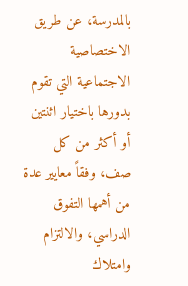بالمدرسة، عن طريق الاختصاصية الاجتماعية التي تقوم بدورها باختيار اثنتين أو أكثر من كل صف، وفقاً معايير عدة من أهمها التفوق الدراسي، والالتزام وامتلاك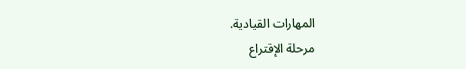المهارات القيادية.
مرحلة الإقتراع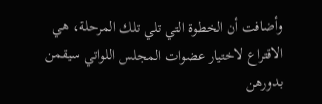وأضافت أن الخطوة التي تلي تلك المرحلة، هي الاقتراع لاختيار عضوات المجلس اللواتي سيقمن بدورهن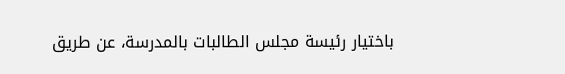باختيار رئيسة مجلس الطالبات بالمدرسة، عن طريق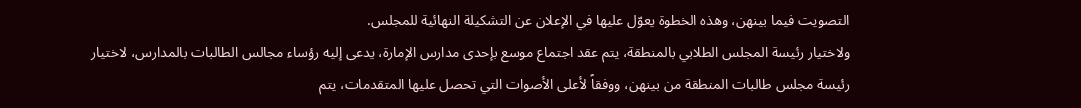التصويت فيما بينهن، وهذه الخطوة يعوّل عليها في الإعلان عن التشكيلة النهائية للمجلس.
ولاختيار رئيسة المجلس الطلابي بالمنطقة، يتم عقد اجتماع موسع بإحدى مدارس الإمارة، يدعى إليه رؤساء مجالس الطالبات بالمدارس، لاختيار رئيسة مجلس طالبات المنطقة من بينهن، ووفقاً لأعلى الأصوات التي تحصل عليها المتقدمات، يتم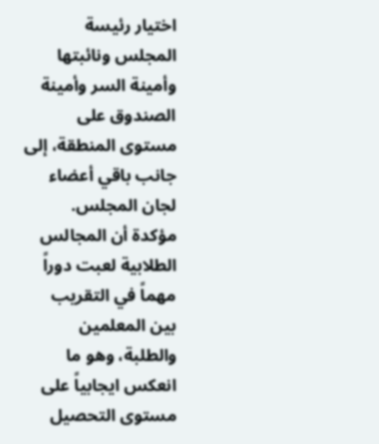اختيار رئيسة المجلس ونائبتها وأمينة السر وأمينة الصندوق على مستوى المنطقة، إلى جانب باقي أعضاء لجان المجلس.
مؤكدة أن المجالس الطلابية لعبت دوراً مهماً في التقريب بين المعلمين والطلبة، وهو ما انعكس ايجابياً على مستوى التحصيل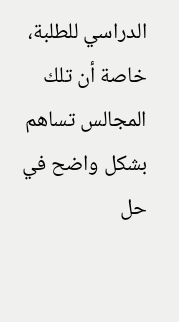الدراسي للطلبة، خاصة أن تلك المجالس تساهم بشكل واضح في حل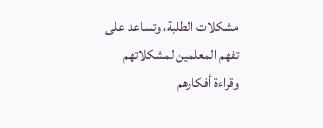مشكلات الطلبة، وتساعد على تفهم المعلمين لمشكلاتهم وقراءة أفكارهم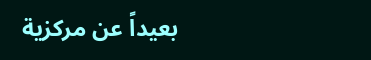بعيداً عن مركزية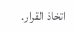اتخاذ القرار.